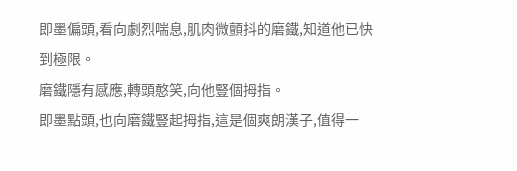即墨偏頭,看向劇烈喘息,肌肉微顫抖的磨鐵,知道他已快到極限。
磨鐵隱有感應,轉頭憨笑,向他豎個拇指。
即墨點頭,也向磨鐵豎起拇指,這是個爽朗漢子,值得一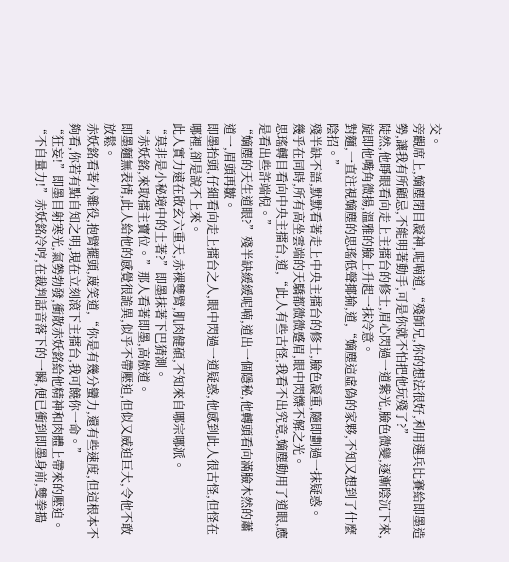交。
旁觀席上,嫡塵閉目凝神,呢喃道,“殘師兄,你的想法很好,利用選兵比賽給即墨造勢,讓我有所顧忌,不能明著動手,可是你就不怕把他玩殘了?”
陡然,他睜眼看向走上主擂台的修士,眉心閃過一道紫光,臉色微變,逐漸陰沉下來,旋即他嘴角微揚,溫雅的臉上升起一抹冷意。
對麵,一直注視嫡塵的思瑤低聲揶揄,道,“嫡塵這虛偽的家夥,不知又想到了什麼陰招。”
殘半缺不語,默默看著走上中央主擂台的修士,臉色凝重,隨即劃過一抹疑惑。
幾乎在同時,所有高坐雲端的天驕都微微蹙眉,眼中閃爍不解之光。
思瑤轉目看向中央主擂台,道,“此人有些古怪,我看不出究竟,嫡塵動用了道眼,應是看出些許端倪。”
“嫡塵的天生道眼?”殘半缺緩緩呢喃,道出一個隱秘,他轉頭看向滿臉木然的蕭道一,眉頭再皺。
即墨抬頭,仔細看向走上擂台之人,眼中閃過一道疑惑,他感到此人很古怪,但怪在哪裡,卻是說不上來。
此人實力遠在啟玄六重天,赤裸雙臂,肌肉健碩,不知來自哪宗哪派。
“莫非是小秘境中的土著?”即墨抹著下巴猜測。
“赤妖銘,來取擂主寶位。”那人看著即墨,高傲道。
即墨麵無表情,此人給他的感覺很詭異,似乎不帶壓迫,但似又威迫巨大,令他不敢放鬆。
赤妖銘看著小雜役,抱臂擺頭,蔑笑道,“你是有幾分蠻力,還有些速度,但這根本不夠看,你若有點自知之明,現在立刻滾下主擂台,我可饒你一命。”
“狂妄!”即墨目射寒光,氣勢勃發,衝散赤妖銘給他精神和肉體上帶來的壓迫。
“不自量力!”赤妖銘冷哼,在裁判話音落下的一瞬,便已衝到即墨身前,雙拳搗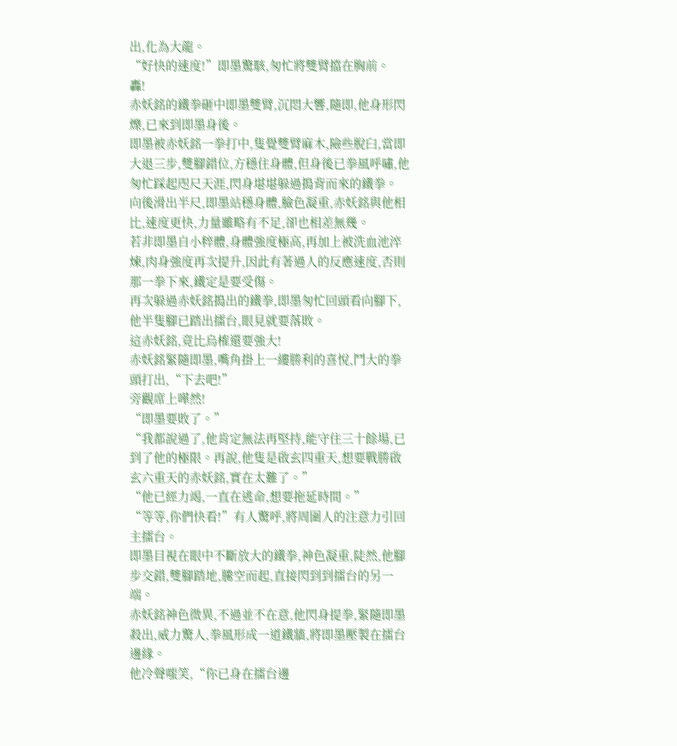出,化為大龍。
“好快的速度!”即墨驚駭,匆忙將雙臂擋在胸前。
轟!
赤妖銘的鐵拳砸中即墨雙臂,沉悶大響,隨即,他身形閃爍,已來到即墨身後。
即墨被赤妖銘一拳打中,隻覺雙臂麻木,險些脫臼,當即大退三步,雙腳錯位,方穩住身體,但身後已拳風呼嘯,他匆忙踩起咫尺天涯,閃身堪堪躲過搗背而來的鐵拳。
向後滑出半尺,即墨站穩身體,臉色凝重,赤妖銘與他相比,速度更快,力量雖略有不足,卻也相差無幾。
若非即墨自小粹體,身體強度極高,再加上被洗血池淬煉,肉身強度再次提升,因此有著過人的反應速度,否則那一拳下來,鐵定是要受傷。
再次躲過赤妖銘搗出的鐵拳,即墨匆忙回頭看向腳下,他半隻腳已踏出擂台,眼見就要落敗。
這赤妖銘,竟比烏榷還要強大!
赤妖銘緊隨即墨,嘴角掛上一縷勝利的喜悅,鬥大的拳頭打出,“下去吧!”
旁觀席上嘩然!
“即墨要敗了。”
“我都說過了,他肯定無法再堅持,能守住三十餘場,已到了他的極限。再說,他隻是啟玄四重天,想要戰勝啟玄六重天的赤妖銘,實在太難了。”
“他已經力竭,一直在逃命,想要拖延時間。”
“等等,你們快看!”有人驚呼,將周圍人的注意力引回主擂台。
即墨目視在眼中不斷放大的鐵拳,神色凝重,陡然,他腳步交錯,雙腳踏地,騰空而起,直接閃到到擂台的另一端。
赤妖銘神色微異,不過並不在意,他閃身提拳,緊隨即墨殺出,威力驚人,拳風形成一道鐵牆,將即墨壓製在擂台邊緣。
他冷聲嗤笑,“你已身在擂台邊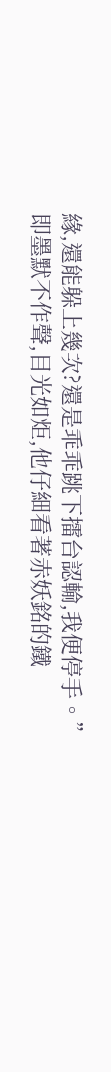緣,還能躲上幾次?還是乖乖跳下擂台認輸,我便停手。”
即墨默不作聲,目光如炬,他仔細看著赤妖銘的鐵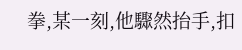拳,某一刻,他驟然抬手,扣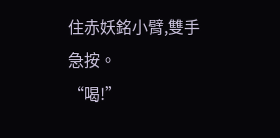住赤妖銘小臂,雙手急按。
“喝!”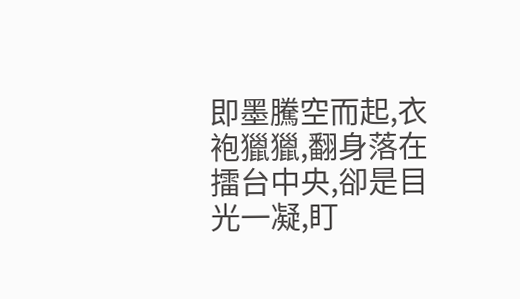即墨騰空而起,衣袍獵獵,翻身落在擂台中央,卻是目光一凝,盯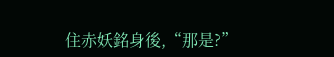住赤妖銘身後,“那是?”